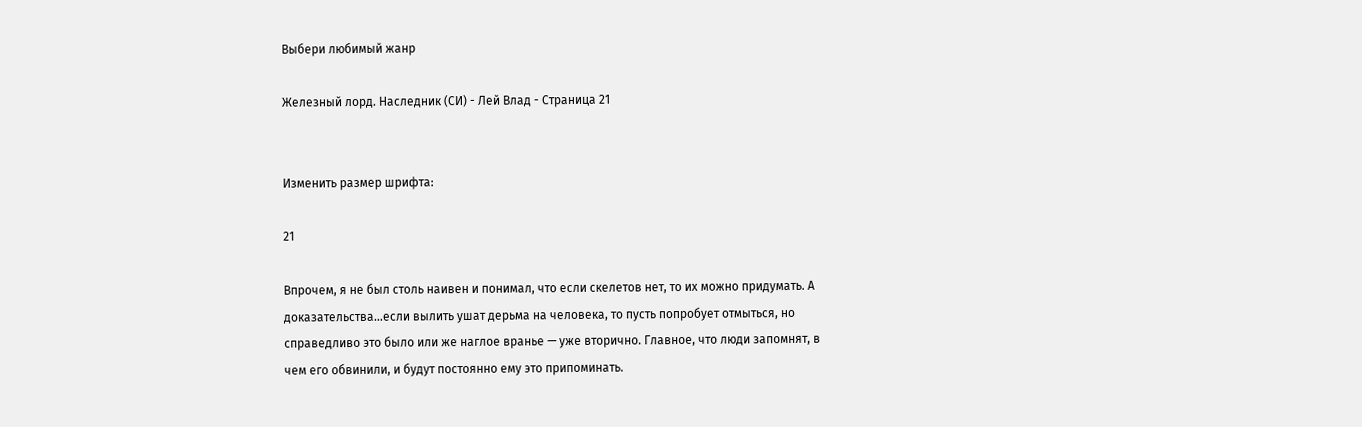Выбери любимый жанр

Железный лорд. Наследник (СИ) - Лей Влад - Страница 21


Изменить размер шрифта:

21

Впрочем, я не был столь наивен и понимал, что если скелетов нет, то их можно придумать. А доказательства…если вылить ушат дерьма на человека, то пусть попробует отмыться, но справедливо это было или же наглое вранье — уже вторично. Главное, что люди запомнят, в чем его обвинили, и будут постоянно ему это припоминать.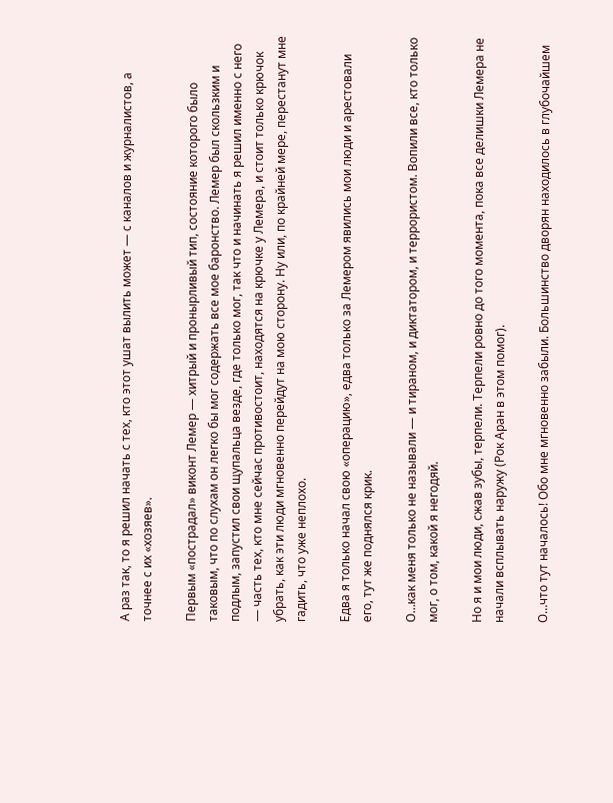А раз так, то я решил начать с тех, кто этот ушат вылить может — с каналов и журналистов, а точнее с их «хозяев».

Первым «пострадал» виконт Лемер — хитрый и пронырливый тип, состояние которого было таковым, что по слухам он легко бы мог содержать все мое баронство. Лемер был скользким и подлым, запустил свои щупальца везде, где только мог, так что и начинать я решил именно с него — часть тех, кто мне сейчас противостоит, находятся на крючке у Лемера, и стоит только крючок убрать, как эти люди мгновенно перейдут на мою сторону. Ну или, по крайней мере, перестанут мне гадить, что уже неплохо.

Едва я только начал свою «операцию», едва только за Лемером явились мои люди и арестовали его, тут же поднялся крик.

О…как меня только не называли — и тираном, и диктатором, и террористом. Вопили все, кто только мог, о том, какой я негодяй.

Но я и мои люди, сжав зубы, терпели. Терпели ровно до того момента, пока все делишки Лемера не начали всплывать наружу (Рок Аран в этом помог).

О…что тут началось! Обо мне мгновенно забыли. Большинство дворян находилось в глубочайшем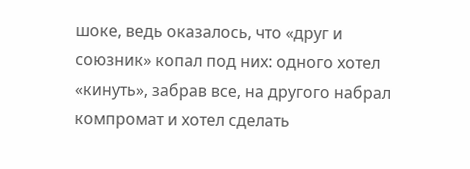шоке, ведь оказалось, что «друг и союзник» копал под них: одного хотел «кинуть», забрав все, на другого набрал компромат и хотел сделать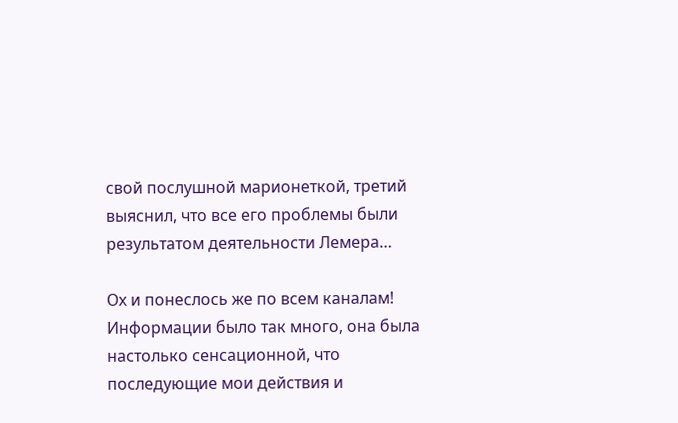свой послушной марионеткой, третий выяснил, что все его проблемы были результатом деятельности Лемера…

Ох и понеслось же по всем каналам! Информации было так много, она была настолько сенсационной, что последующие мои действия и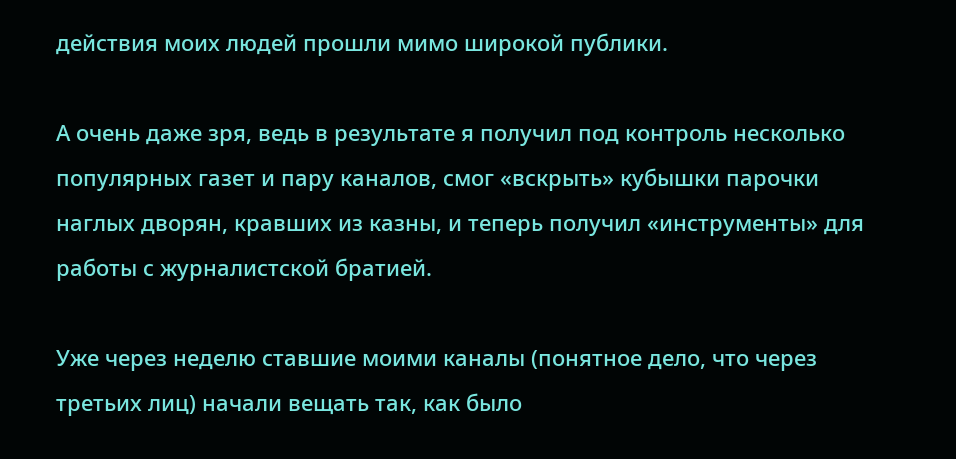действия моих людей прошли мимо широкой публики.

А очень даже зря, ведь в результате я получил под контроль несколько популярных газет и пару каналов, смог «вскрыть» кубышки парочки наглых дворян, кравших из казны, и теперь получил «инструменты» для работы с журналистской братией.

Уже через неделю ставшие моими каналы (понятное дело, что через третьих лиц) начали вещать так, как было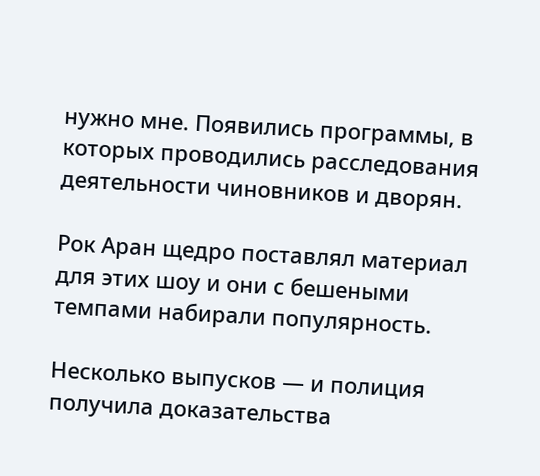нужно мне. Появились программы, в которых проводились расследования деятельности чиновников и дворян.

Рок Аран щедро поставлял материал для этих шоу и они с бешеными темпами набирали популярность.

Несколько выпусков — и полиция получила доказательства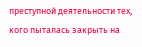преступной деятельности тех, кого пыталась закрыть на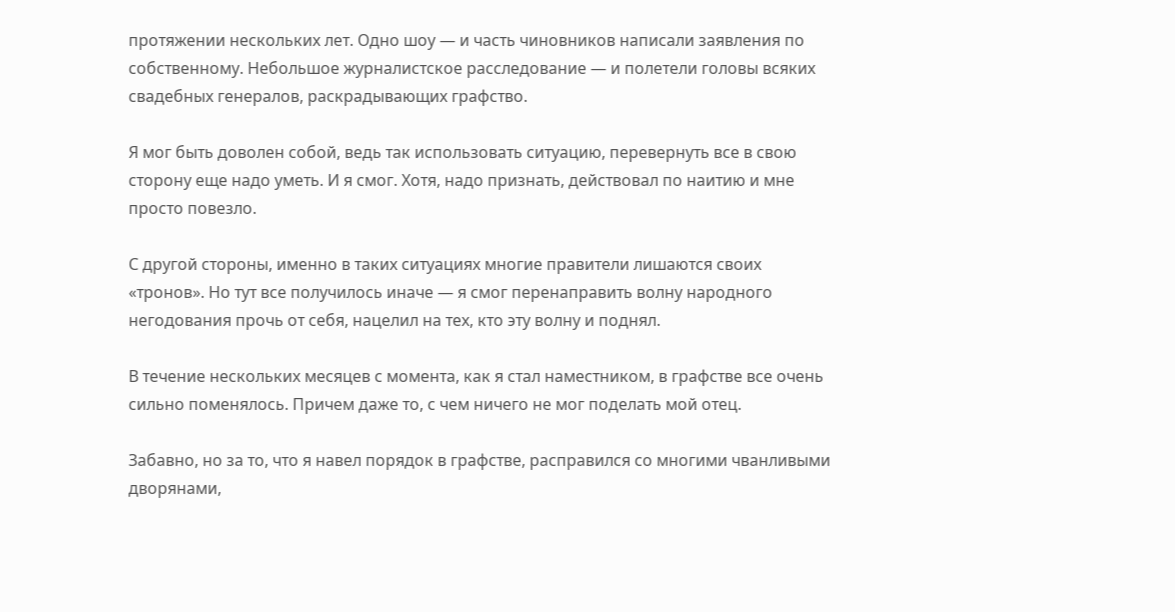протяжении нескольких лет. Одно шоу — и часть чиновников написали заявления по собственному. Небольшое журналистское расследование — и полетели головы всяких свадебных генералов, раскрадывающих графство.

Я мог быть доволен собой, ведь так использовать ситуацию, перевернуть все в свою сторону еще надо уметь. И я смог. Хотя, надо признать, действовал по наитию и мне просто повезло.

С другой стороны, именно в таких ситуациях многие правители лишаются своих «тронов». Но тут все получилось иначе — я смог перенаправить волну народного негодования прочь от себя, нацелил на тех, кто эту волну и поднял.

В течение нескольких месяцев с момента, как я стал наместником, в графстве все очень сильно поменялось. Причем даже то, с чем ничего не мог поделать мой отец.

Забавно, но за то, что я навел порядок в графстве, расправился со многими чванливыми дворянами,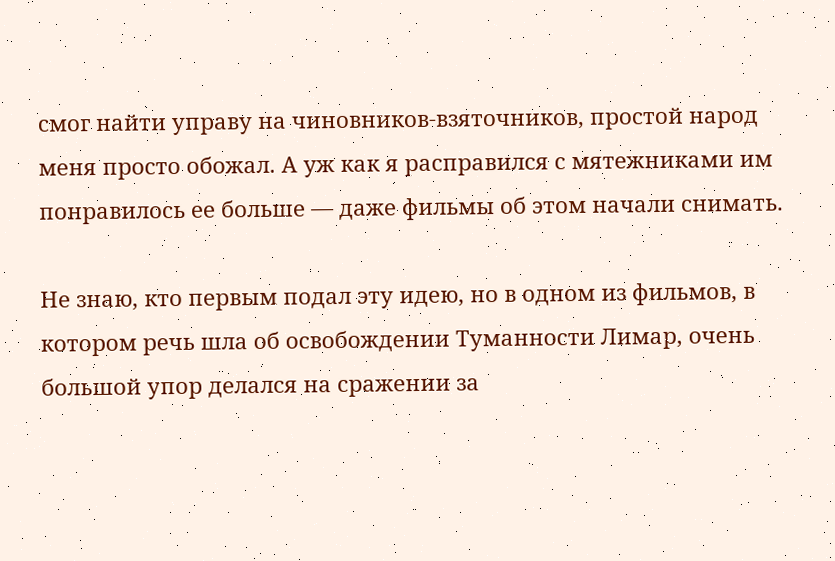смог найти управу на чиновников-взяточников, простой народ меня просто обожал. А уж как я расправился с мятежниками им понравилось ее больше — даже фильмы об этом начали снимать.

Не знаю, кто первым подал эту идею, но в одном из фильмов, в котором речь шла об освобождении Туманности Лимар, очень большой упор делался на сражении за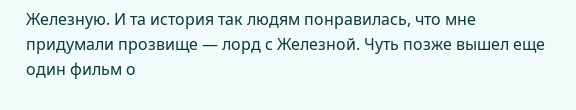Железную. И та история так людям понравилась, что мне придумали прозвище — лорд с Железной. Чуть позже вышел еще один фильм о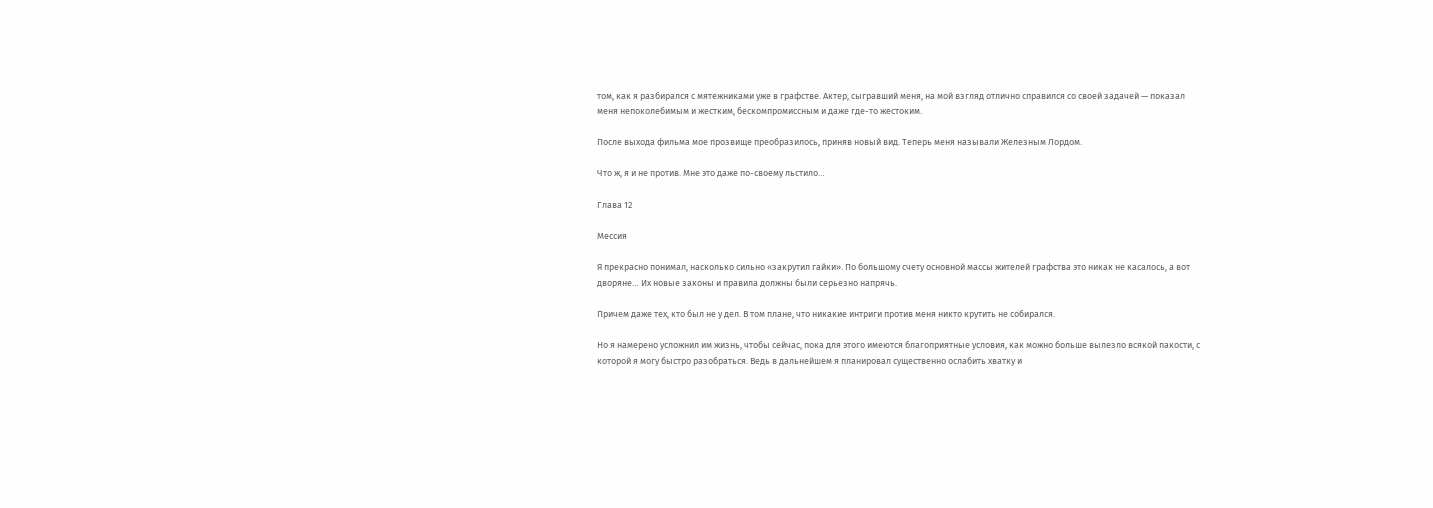том, как я разбирался с мятежниками уже в графстве. Актер, сыгравший меня, на мой взгляд отлично справился со своей задачей — показал меня непоколебимым и жестким, бескомпромиссным и даже где-то жестоким.

После выхода фильма мое прозвище преобразилось, приняв новый вид. Теперь меня называли Железным Лордом.

Что ж, я и не против. Мне это даже по-своему льстило…

Глава 12

Мессия

Я прекрасно понимал, насколько сильно «закрутил гайки». По большому счету основной массы жителей графства это никак не касалось, а вот дворяне… Их новые законы и правила должны были серьезно напрячь.

Причем даже тех, кто был не у дел. В том плане, что никакие интриги против меня никто крутить не собирался.

Но я намерено усложнил им жизнь, чтобы сейчас, пока для этого имеются благоприятные условия, как можно больше вылезло всякой пакости, с которой я могу быстро разобраться. Ведь в дальнейшем я планировал существенно ослабить хватку и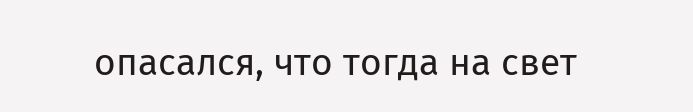опасался, что тогда на свет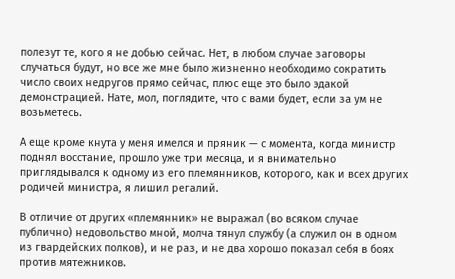полезут те, кого я не добью сейчас. Нет, в любом случае заговоры случаться будут, но все же мне было жизненно необходимо сократить число своих недругов прямо сейчас, плюс еще это было эдакой демонстрацией. Нате, мол, поглядите, что с вами будет, если за ум не возьметесь.

А еще кроме кнута у меня имелся и пряник — с момента, когда министр поднял восстание, прошло уже три месяца, и я внимательно приглядывался к одному из его племянников, которого, как и всех других родичей министра, я лишил регалий.

В отличие от других «племянник» не выражал (во всяком случае публично) недовольство мной, молча тянул службу (а служил он в одном из гвардейских полков), и не раз, и не два хорошо показал себя в боях против мятежников.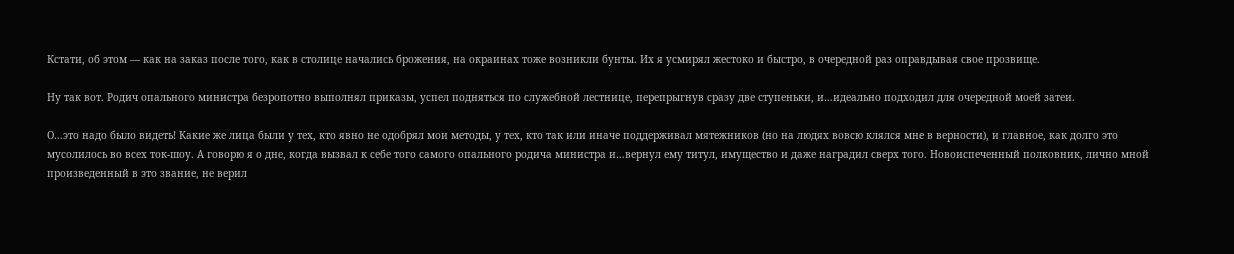Кстати, об этом — как на заказ после того, как в столице начались брожения, на окраинах тоже возникли бунты. Их я усмирял жестоко и быстро, в очередной раз оправдывая свое прозвище.

Ну так вот. Родич опального министра безропотно выполнял приказы, успел подняться по служебной лестнице, перепрыгнув сразу две ступеньки, и…идеально подходил для очередной моей затеи.

О…это надо было видеть! Какие же лица были у тех, кто явно не одобрял мои методы, у тех, кто так или иначе поддерживал мятежников (но на людях вовсю клялся мне в верности), и главное, как долго это мусолилось во всех ток-шоу. А говорю я о дне, когда вызвал к себе того самого опального родича министра и…вернул ему титул, имущество и даже наградил сверх того. Новоиспеченный полковник, лично мной произведенный в это звание, не верил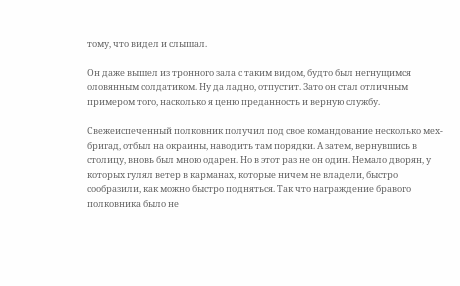тому, что видел и слышал.

Он даже вышел из тронного зала с таким видом, будто был негнущимся оловянным солдатиком. Ну да ладно, отпустит. Зато он стал отличным примером того, насколько я ценю преданность и верную службу.

Свежеиспеченный полковник получил под свое командование несколько мех-бригад, отбыл на окраины, наводить там порядки. А затем, вернувшись в столицу, вновь был мною одарен. Но в этот раз не он один. Немало дворян, у которых гулял ветер в карманах, которые ничем не владели, быстро сообразили, как можно быстро подняться. Так что награждение бравого полковника было не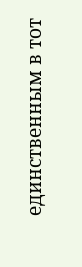единственным в тот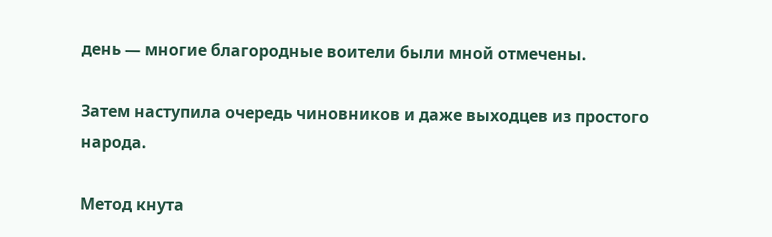день — многие благородные воители были мной отмечены.

Затем наступила очередь чиновников и даже выходцев из простого народа.

Метод кнута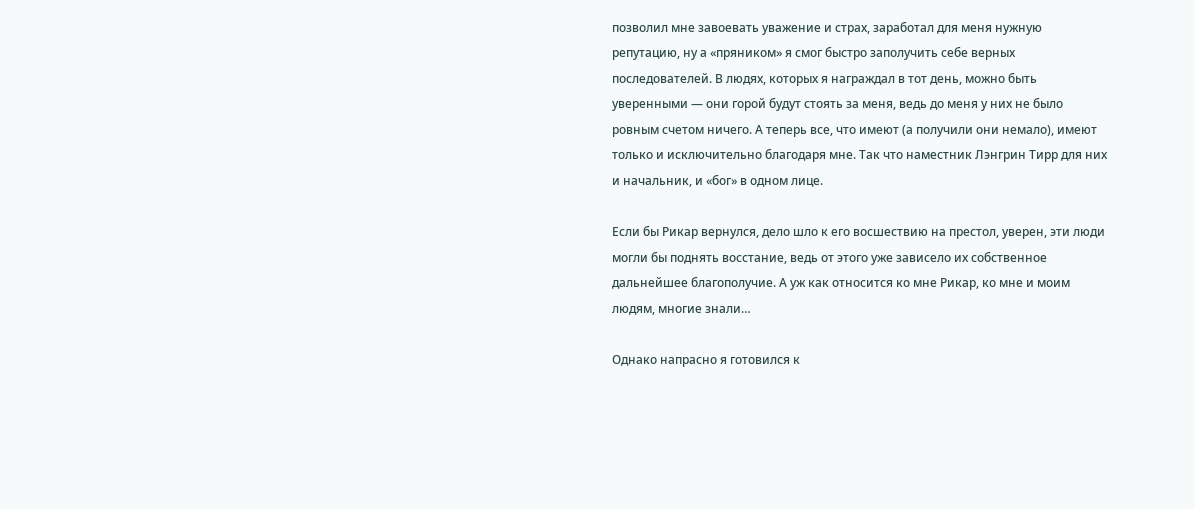позволил мне завоевать уважение и страх, заработал для меня нужную репутацию, ну а «пряником» я смог быстро заполучить себе верных последователей. В людях, которых я награждал в тот день, можно быть уверенными — они горой будут стоять за меня, ведь до меня у них не было ровным счетом ничего. А теперь все, что имеют (а получили они немало), имеют только и исключительно благодаря мне. Так что наместник Лэнгрин Тирр для них и начальник, и «бог» в одном лице.

Если бы Рикар вернулся, дело шло к его восшествию на престол, уверен, эти люди могли бы поднять восстание, ведь от этого уже зависело их собственное дальнейшее благополучие. А уж как относится ко мне Рикар, ко мне и моим людям, многие знали…

Однако напрасно я готовился к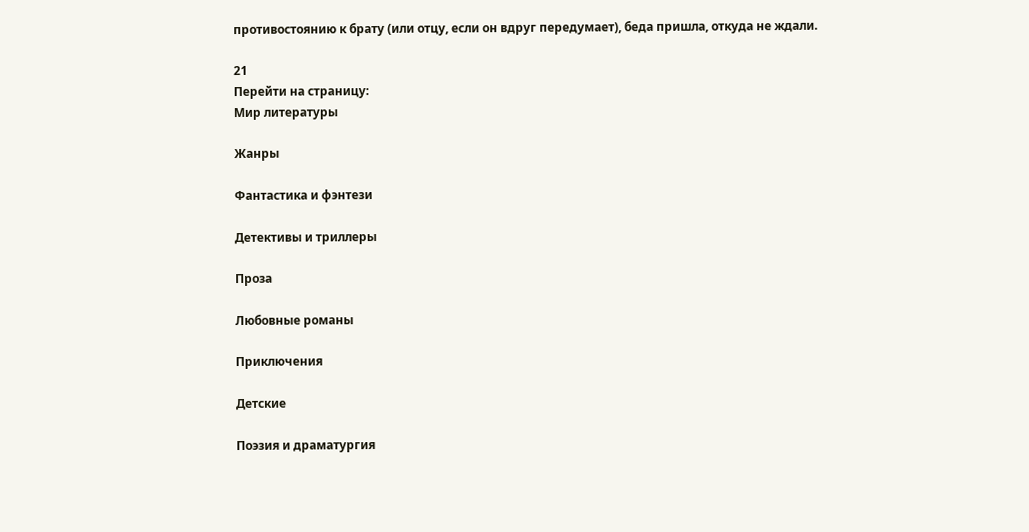противостоянию к брату (или отцу, если он вдруг передумает), беда пришла, откуда не ждали.

21
Перейти на страницу:
Мир литературы

Жанры

Фантастика и фэнтези

Детективы и триллеры

Проза

Любовные романы

Приключения

Детские

Поэзия и драматургия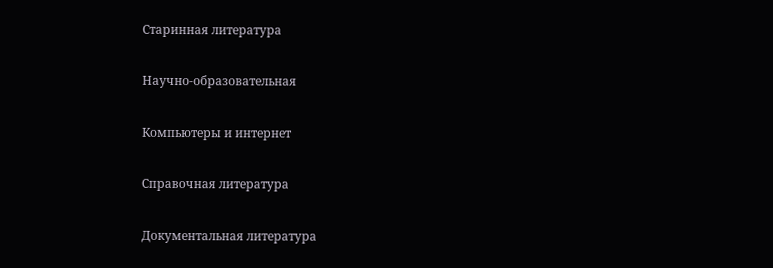Старинная литература

Научно-образовательная

Компьютеры и интернет

Справочная литература

Документальная литература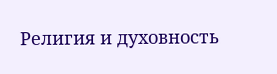Религия и духовность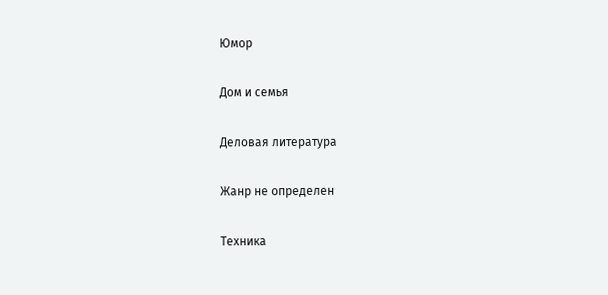Юмор

Дом и семья

Деловая литература

Жанр не определен

Техника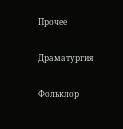Прочее

Драматургия

Фольклор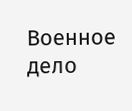Военное дело